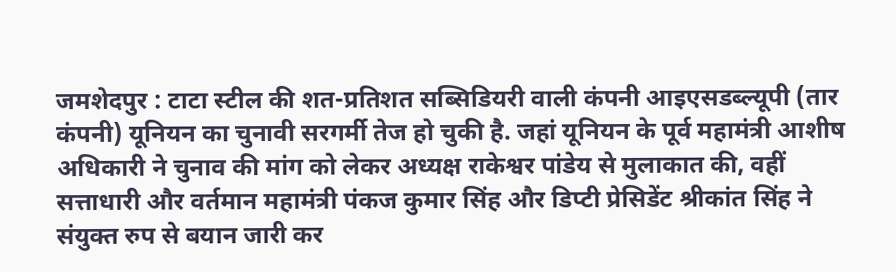जमशेदपुर : टाटा स्टील की शत-प्रतिशत सब्सिडियरी वाली कंपनी आइएसडब्ल्यूपी (तार कंपनी) यूनियन का चुनावी सरगर्मी तेज हो चुकी है. जहां यूनियन के पूर्व महामंत्री आशीष अधिकारी ने चुनाव की मांग को लेकर अध्यक्ष राकेश्वर पांडेय से मुलाकात की, वहीं सत्ताधारी और वर्तमान महामंत्री पंकज कुमार सिंह और डिप्टी प्रेसिडेंट श्रीकांत सिंह ने संयुक्त रुप से बयान जारी कर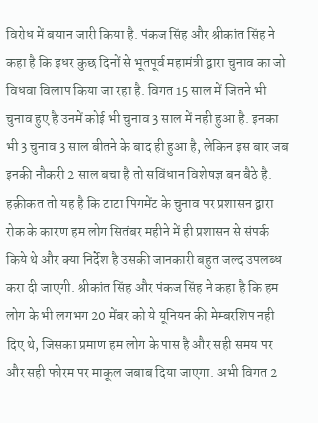विरोध में बयान जारी किया है. पंकज सिंह और श्रीकांत सिंह ने कहा है कि इधर कुछ दिनों से भूतपूर्व महामंत्री द्वारा चुनाव का जो विधवा विलाप किया जा रहा है. विगत 15 साल में जितने भी चुनाव हुए है उनमें कोई भी चुनाव 3 साल में नही हुआ है. इनका भी 3 चुनाव 3 साल बीतने के बाद ही हुआ है, लेकिन इस बार जब इनकी नौकरी 2 साल बचा है तो सविंधान विशेषज्ञ बन बैठे है. हक़ीकत तो यह है कि टाटा पिगमेंट के चुनाव पर प्रशासन द्वारा रोक के कारण हम लोग सितंबर महीने में ही प्रशासन से संपर्क किये थे और क्या निर्देश है उसकी जानकारी बहुत जल्द उपलब्ध करा दी जाएगी. श्रीकांत सिंह और पंकज सिंह ने कहा है कि हम लोग के भी लगभग 20 मेंबर को ये यूनियन की मेम्बरशिप नही दिए थे, जिसका प्रमाण हम लोग के पास है और सही समय पर और सही फोरम पर माकूल जबाब दिया जाएगा. अभी विगत 2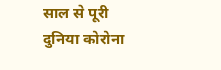साल से पूरी दुनिया कोरोना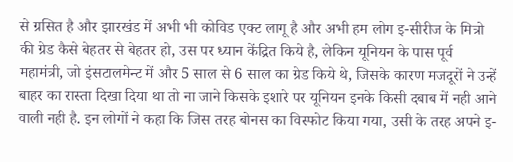से ग्रसित है और झारखंड में अभी भी कोविड एक्ट लागू है और अभी हम लोग इ-सीरीज के मित्रो की ग्रेड कैसे बेहतर से बेहतर हो, उस पर ध्यान केंद्रित किये है, लेकिन यूनियन के पास पूर्व महामंत्री, जो इंसटालमेन्ट में और 5 साल से 6 साल का ग्रेड किये थे, जिसके कारण मजदूरों ने उन्हें बाहर का रास्ता दिखा दिया था तो ना जाने किसके इशारे पर यूनियन इनके किसी दबाब में नही आने वाली नही है. इन लोगों ने कहा कि जिस तरह बोनस का विस्फोट किया गया, उसी के तरह अपने इ-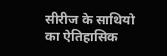सीरीज के साथियो का ऐतिहासिक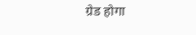ग्रेड होगा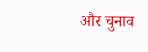और चुनाव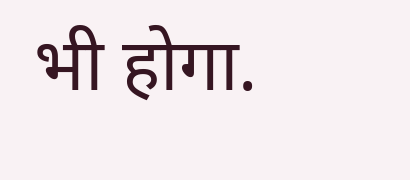भी होगा.